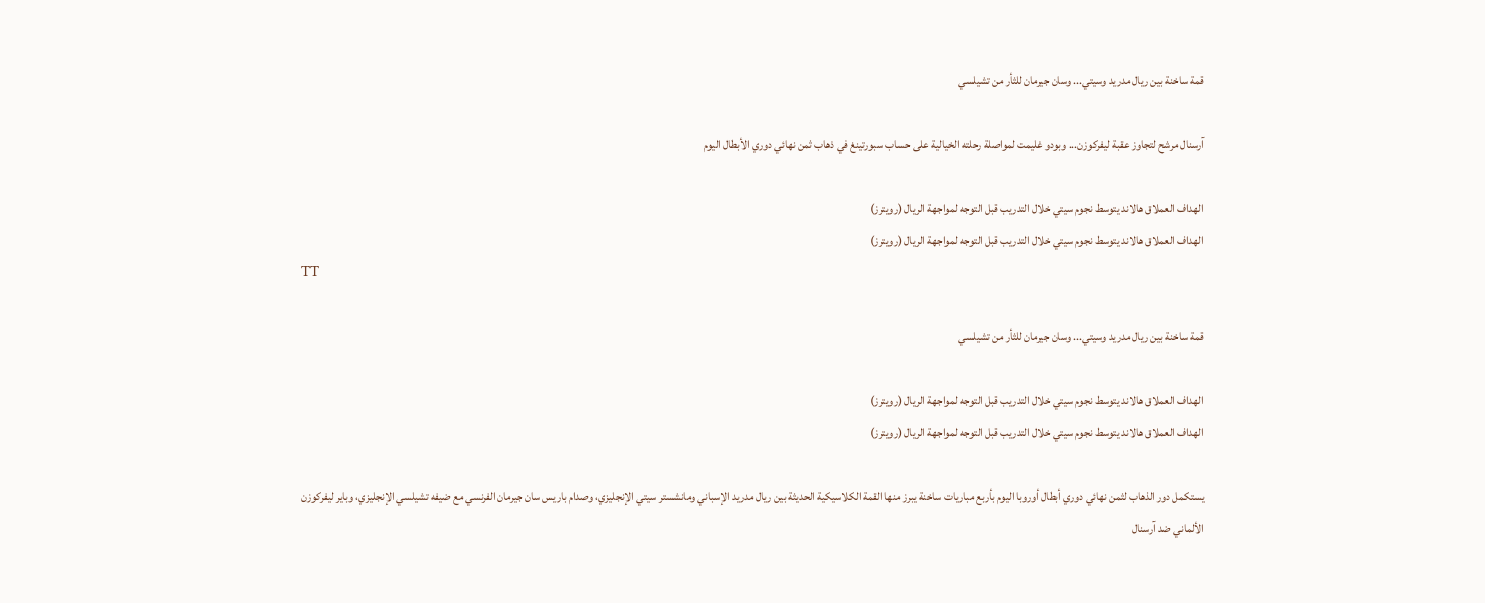قمة ساخنة بين ريال مدريد وسيتي... وسان جيرمان للثأر من تشيلسي

آرسنال مرشح لتجاوز عقبة ليفركوزن... وبودو غليمت لمواصلة رحلته الخيالية على حساب سبورتينغ في ذهاب ثمن نهائي دوري الأبطال اليوم

الهداف العملاق هالاند يتوسط نجوم سيتي خلال التدريب قبل التوجه لمواجهة الريال (رويترز)
الهداف العملاق هالاند يتوسط نجوم سيتي خلال التدريب قبل التوجه لمواجهة الريال (رويترز)
TT

قمة ساخنة بين ريال مدريد وسيتي... وسان جيرمان للثأر من تشيلسي

الهداف العملاق هالاند يتوسط نجوم سيتي خلال التدريب قبل التوجه لمواجهة الريال (رويترز)
الهداف العملاق هالاند يتوسط نجوم سيتي خلال التدريب قبل التوجه لمواجهة الريال (رويترز)

يستكمل دور الذهاب لثمن نهائي دوري أبطال أوروبا اليوم بأربع مباريات ساخنة يبرز منها القمة الكلاسيكية الحديثة بين ريال مدريد الإسباني ومانشستر سيتي الإنجليزي، وصدام باريس سان جيرمان الفرنسي مع ضيفه تشيلسي الإنجليزي، وباير ليفركوزن الألماني ضد آرسنال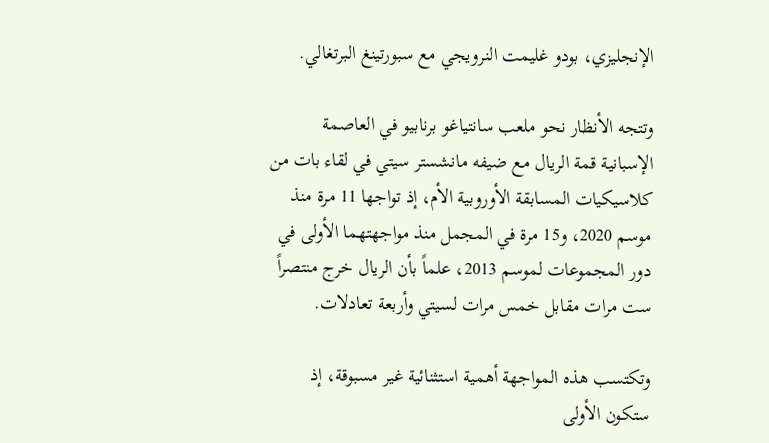الإنجليزي، بودو غليمت النرويجي مع سبورتينغ البرتغالي.

وتتجه الأنظار نحو ملعب سانتياغو برنابيو في العاصمة الإسبانية قمة الريال مع ضيفه مانشستر سيتي في لقاء بات من كلاسيكيات المسابقة الأوروبية الأم، إذ تواجها 11 مرة منذ موسم 2020، و15 مرة في المجمل منذ مواجهتهما الأولى في دور المجموعات لموسم 2013، علماً بأن الريال خرج منتصراً ست مرات مقابل خمس مرات لسيتي وأربعة تعادلات.

وتكتسب هذه المواجهة أهمية استثنائية غير مسبوقة، إذ ستكون الأولى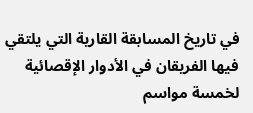في تاريخ المسابقة القارية التي يلتقي فيها الفريقان في الأدوار الإقصائية لخمسة مواسم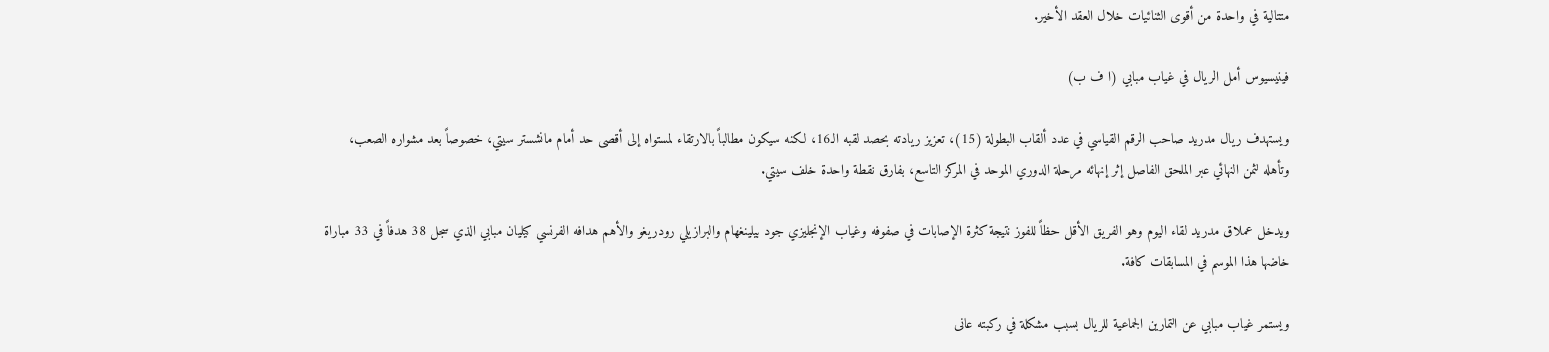متتالية في واحدة من أقوى الثنائيات خلال العقد الأخير.

فينيسيوس أمل الريال في غياب مبابي (ا ف ب)

ويستهدف ريال مدريد صاحب الرقم القياسي في عدد ألقاب البطولة (15)، تعزيز ريادته بحصد لقبه الـ16، لكنه سيكون مطالباً بالارتقاء لمستواه إلى أقصى حد أمام مانشستر سيتي، خصوصاً بعد مشواره الصعب، وتأهله لثمن النهائي عبر الملحق الفاصل إثر إنهائه مرحلة الدوري الموحد في المركز التاسع، بفارق نقطة واحدة خلف سيتي.

ويدخل عملاق مدريد لقاء اليوم وهو الفريق الأقل حظاً للفوز نتيجة كثرة الإصابات في صفوفه وغياب الإنجليزي جود بيلينغهام والبرازيلي رودريغو والأهم هدافه الفرنسي كيليان مبابي الذي سجل 38 هدفاً في 33 مباراة خاضها هذا الموسم في المسابقات كافة.

ويستمر غياب مبابي عن التمارين الجماعية للريال بسبب مشكلة في ركبته عانى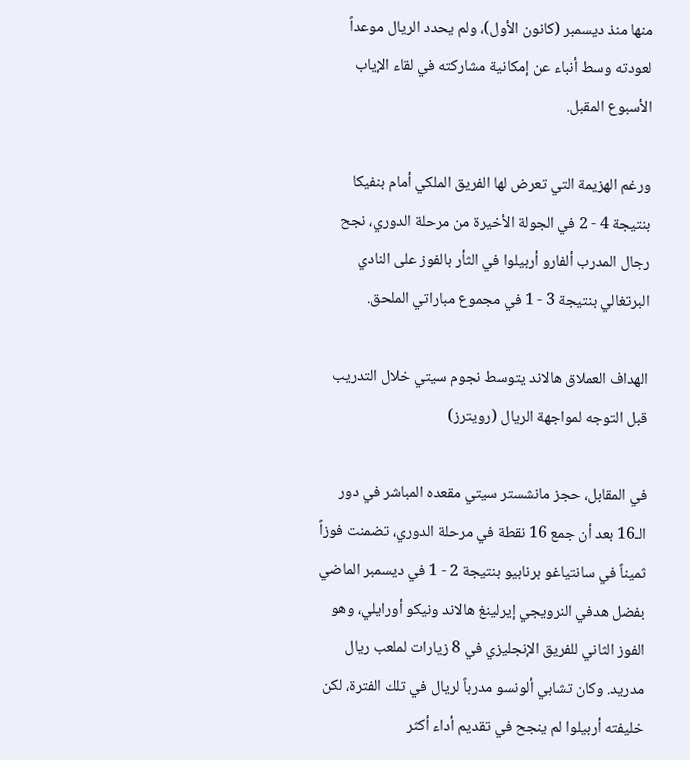منها منذ ديسمبر (كانون الأول)، ولم يحدد الريال موعداً لعودته وسط أنباء عن إمكانية مشاركته في لقاء الإياب الأسبوع المقبل.

ورغم الهزيمة التي تعرض لها الفريق الملكي أمام بنفيكا بنتيجة 4 - 2 في الجولة الأخيرة من مرحلة الدوري، نجح رجال المدرب ألفارو أربيلوا في الثأر بالفوز على النادي البرتغالي بنتيجة 3 - 1 في مجموع مباراتي الملحق.

الهداف العملاق هالاند يتوسط نجوم سيتي خلال التدريب قبل التوجه لمواجهة الريال (رويترز)

في المقابل، حجز مانشستر سيتي مقعده المباشر في دور الـ16 بعد أن جمع 16 نقطة في مرحلة الدوري، تضمنت فوزاً ثميناً في سانتياغو برنابيو بنتيجة 2 - 1 في ديسمبر الماضي بفضل هدفي النرويجي إيرلينغ هالاند ونيكو أورايلي، وهو الفوز الثاني للفريق الإنجليزي في 8 زيارات لملعب ريال مدريد. وكان تشابي ألونسو مدرباً لريال في تلك الفترة، لكن خليفته أربيلوا لم ينجح في تقديم أداء أكثر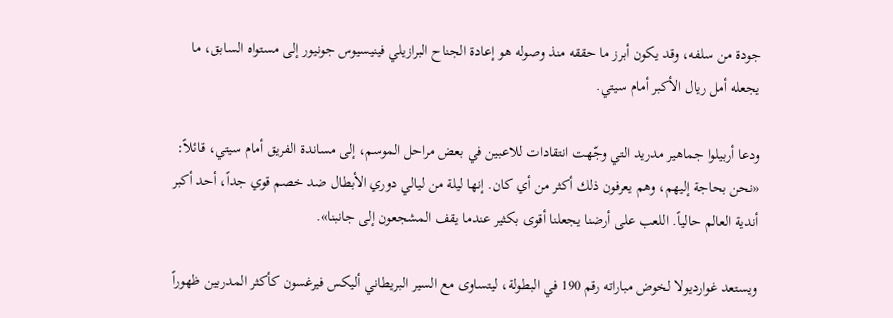جودة من سلفه، وقد يكون أبرز ما حققه منذ وصوله هو إعادة الجناح البرازيلي فينيسيوس جونيور إلى مستواه السابق، ما يجعله أمل ريال الأكبر أمام سيتي.

ودعا أربيلوا جماهير مدريد التي وجّهت انتقادات للاعبين في بعض مراحل الموسم، إلى مساندة الفريق أمام سيتي، قائلاً: «نحن بحاجة إليهم، وهم يعرفون ذلك أكثر من أي كان. إنها ليلة من ليالي دوري الأبطال ضد خصم قوي جداً، أحد أكبر أندية العالم حالياً. اللعب على أرضنا يجعلنا أقوى بكثير عندما يقف المشجعون إلى جانبنا».

ويستعد غوارديولا لخوض مباراته رقم 190 في البطولة، ليتساوى مع السير البريطاني أليكس فيرغسون كأكثر المدربين ظهوراً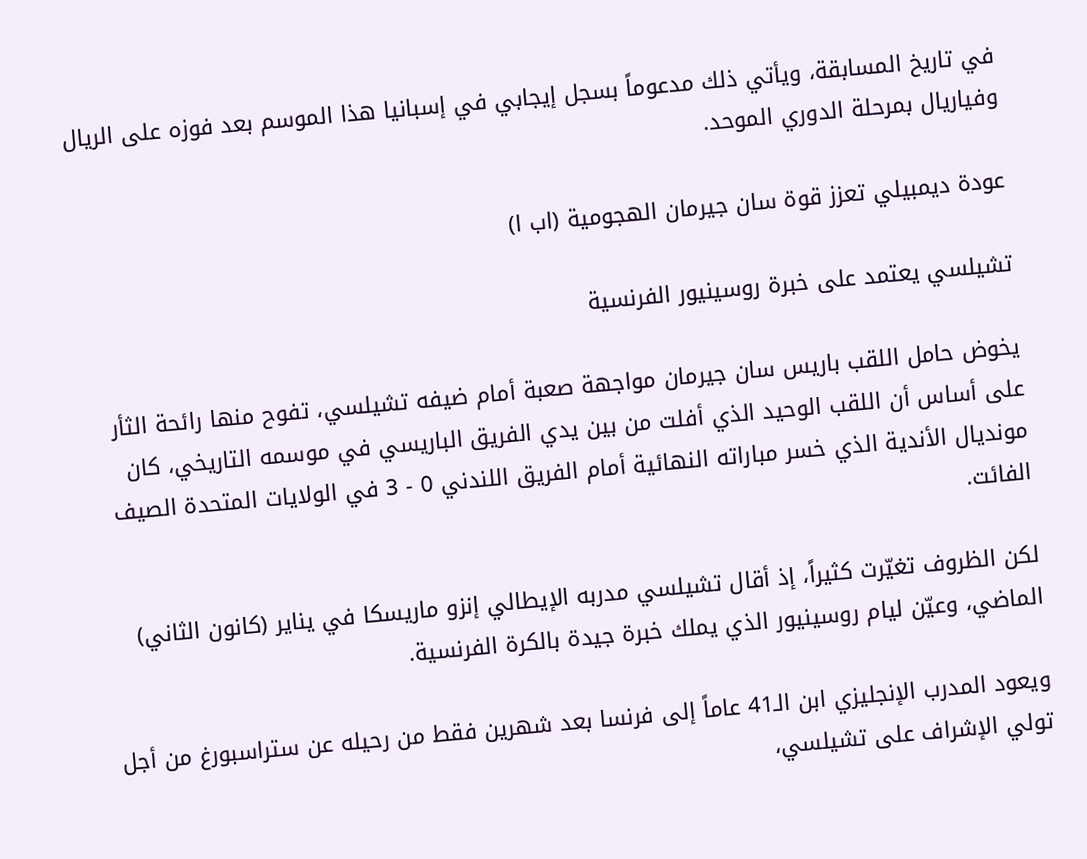في تاريخ المسابقة، ويأتي ذلك مدعوماً بسجل إيجابي في إسبانيا هذا الموسم بعد فوزه على الريال وفياريال بمرحلة الدوري الموحد.

عودة ديمبيلي تعزز قوة سان جيرمان الهجومية (اب ا)

تشيلسي يعتمد على خبرة روسينيور الفرنسية

يخوض حامل اللقب باريس سان جيرمان مواجهة صعبة أمام ضيفه تشيلسي، تفوح منها رائحة الثأر على أساس أن اللقب الوحيد الذي أفلت من بين يدي الفريق الباريسي في موسمه التاريخي، كان مونديال الأندية الذي خسر مباراته النهائية أمام الفريق اللندني 0 - 3 في الولايات المتحدة الصيف الفائت.

لكن الظروف تغيّرت كثيراً، إذ أقال تشيلسي مدربه الإيطالي إنزو ماريسكا في يناير (كانون الثاني) الماضي، وعيّن ليام روسينيور الذي يملك خبرة جيدة بالكرة الفرنسية.

ويعود المدرب الإنجليزي ابن الـ41 عاماً إلى فرنسا بعد شهرين فقط من رحيله عن ستراسبورغ من أجل تولي الإشراف على تشيلسي،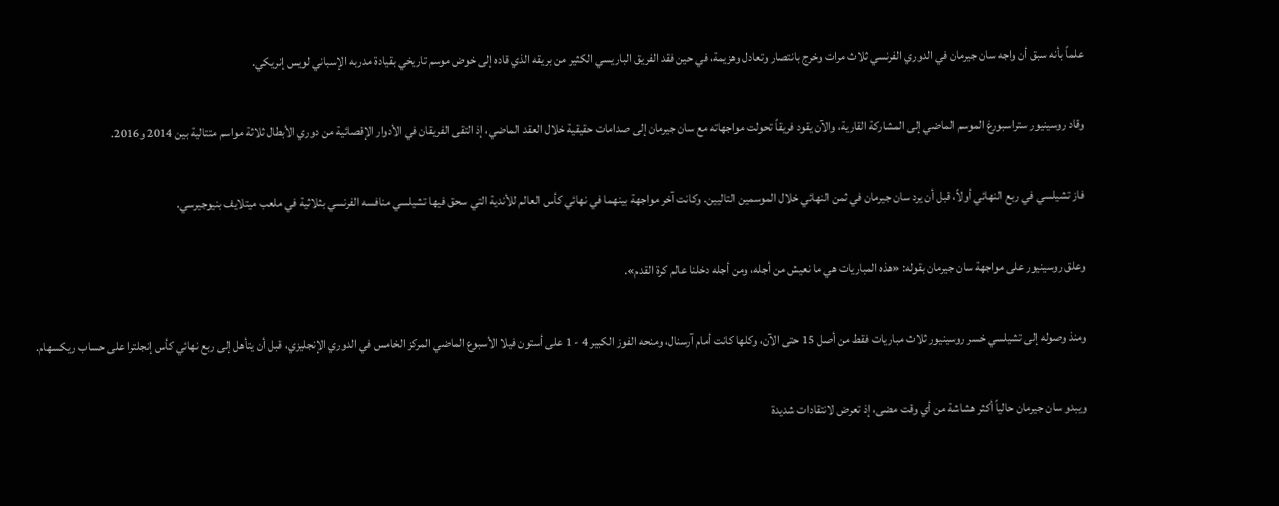علماً بأنه سبق أن واجه سان جيرمان في الدوري الفرنسي ثلاث مرات وخرج بانتصار وتعادل وهزيمة، في حين فقد الفريق الباريسي الكثير من بريقه الذي قاده إلى خوض موسم تاريخي بقيادة مدربه الإسباني لويس إنريكي.

وقاد روسينيور ستراسبورغ الموسم الماضي إلى المشاركة القارية، والآن يقود فريقاً تحولت مواجهاته مع سان جيرمان إلى صدامات حقيقية خلال العقد الماضي، إذ التقى الفريقان في الأدوار الإقصائية من دوري الأبطال ثلاثة مواسم متتالية بين 2014 و2016.

فاز تشيلسي في ربع النهائي أولاً، قبل أن يرد سان جيرمان في ثمن النهائي خلال الموسمين التاليين. وكانت آخر مواجهة بينهما في نهائي كأس العالم للأندية التي سحق فيها تشيلسي منافسه الفرنسي بثلاثية في ملعب ميتلايف بنيوجيرسي.

وعلق روسينيور على مواجهة سان جيرمان بقوله: «هذه المباريات هي ما نعيش من أجله، ومن أجله دخلنا عالم كرة القدم».

ومنذ وصوله إلى تشيلسي خسر روسينيور ثلاث مباريات فقط من أصل 15 حتى الآن، وكلها كانت أمام آرسنال، ومنحه الفوز الكبير 4 - 1 على أستون فيلا الأسبوع الماضي المركز الخامس في الدوري الإنجليزي، قبل أن يتأهل إلى ربع نهائي كأس إنجلترا على حساب ريكسهام.

ويبدو سان جيرمان حالياً أكثر هشاشة من أي وقت مضى، إذ تعرض لانتقادات شديدة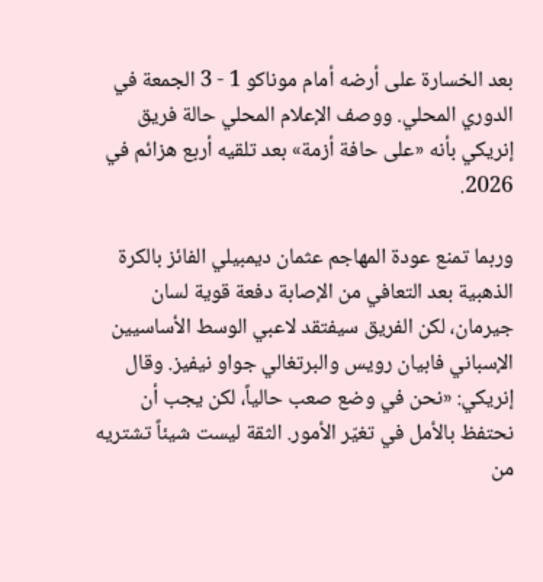بعد الخسارة على أرضه أمام موناكو 1 - 3 الجمعة في الدوري المحلي. ووصف الإعلام المحلي حالة فريق إنريكي بأنه «على حافة أزمة» بعد تلقيه أربع هزائم في 2026.

وربما تمنع عودة المهاجم عثمان ديمبيلي الفائز بالكرة الذهبية بعد التعافي من الإصابة دفعة قوية لسان جيرمان، لكن الفريق سيفتقد لاعبي الوسط الأساسيين الإسباني فابيان رويس والبرتغالي جواو نيفيز. وقال إنريكي: «نحن في وضع صعب حالياً، لكن يجب أن نحتفظ بالأمل في تغيّر الأمور. الثقة ليست شيئاً تشتريه من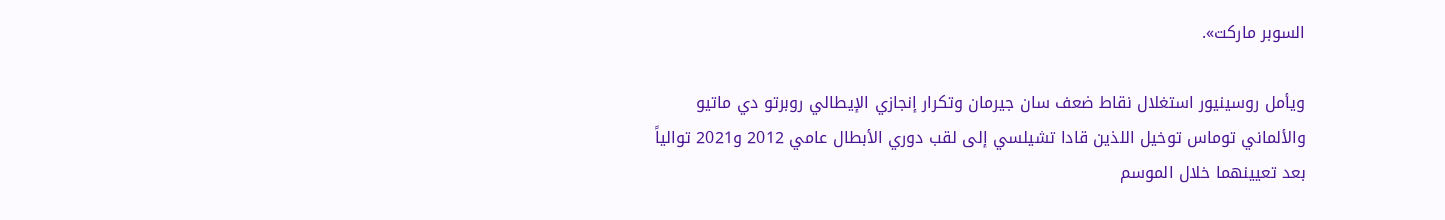السوبر ماركت».

ويأمل روسينيور استغلال نقاط ضعف سان جيرمان وتكرار إنجازي الإيطالي روبرتو دي ماتيو والألماني توماس توخيل اللذين قادا تشيلسي إلى لقب دوري الأبطال عامي 2012 و2021 توالياً بعد تعيينهما خلال الموسم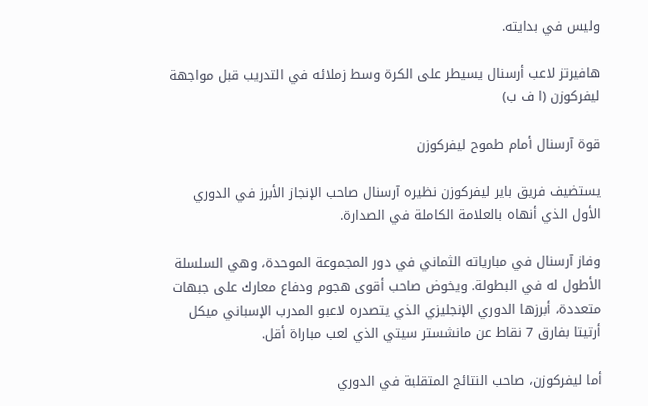وليس في بدايته.

هافيرتز لاعب أرسنال يسيطر على الكرة وسط زملائه في التدريب قبل مواجهة ليفركوزن (ا ف ب)

قوة آرسنال أمام طموح ليفركوزن

يستضيف فريق باير ليفركوزن نظيره آرسنال صاحب الإنجاز الأبرز في الدوري الأول الذي أنهاه بالعلامة الكاملة في الصدارة.

وفاز آرسنال في مبارياته الثماني في دور المجموعة الموحدة، وهي السلسلة الأطول له في البطولة. ويخوض صاحب أقوى هجوم ودفاع معارك على جبهات متعددة، أبرزها الدوري الإنجليزي الذي يتصدره لاعبو المدرب الإسباني ميكل أرتيتا بفارق 7 نقاط عن مانشستر سيتي الذي لعب مباراة أقل.

أما ليفركوزن، صاحب النتائج المتقلبة في الدوري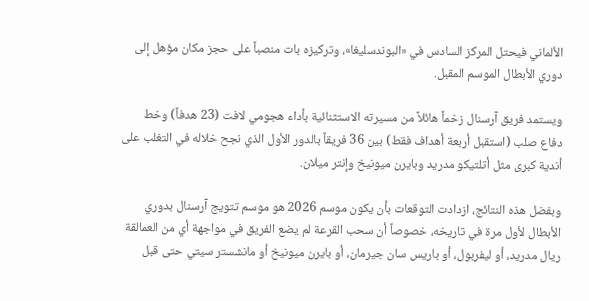الألماني فيحتل المركز السادس في «البوندسليغا»، وتركيزه بات منصباً على حجز مكان مؤهل إلى دوري الأبطال الموسم المقبل.

ويستمد فريق آرسنال زخماً هائلاً من مسيرته الاستثنائية بأداء هجومي لافت (23 هدفاً) وخط دفاع صلب (استقبل أربعة أهداف فقط) بين 36 فريقاً بالدور الأول الذي نجح خلاله في التغلب على أندية كبرى مثل أتلتيكو مدريد وبايرن ميونيخ وإنتر ميلان.

وبفضل هذه النتائج، ازدادت التوقعات بأن يكون موسم 2026 هو موسم تتويج آرسنال بدوري الأبطال لأول مرة في تاريخه، خصوصاً أن سحب القرعة لم يضع الفريق في مواجهة أي من العمالقة ريال مدريد، أو ليفربول، أو باريس سان جيرمان، أو بايرن ميونيخ أو مانشستر سيتي حتى قبل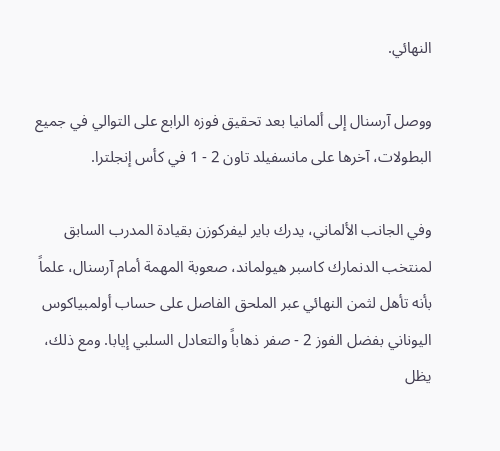النهائي.

ووصل آرسنال إلى ألمانيا بعد تحقيق فوزه الرابع على التوالي في جميع البطولات، آخرها على مانسفيلد تاون 2 - 1 في كأس إنجلترا.

وفي الجانب الألماني، يدرك باير ليفركوزن بقيادة المدرب السابق لمنتخب الدنمارك كاسبر هيولماند، صعوبة المهمة أمام آرسنال، علماً بأنه تأهل لثمن النهائي عبر الملحق الفاصل على حساب أولمبياكوس اليوناني بفضل الفوز 2 - صفر ذهاباً والتعادل السلبي إيابا. ومع ذلك، يظل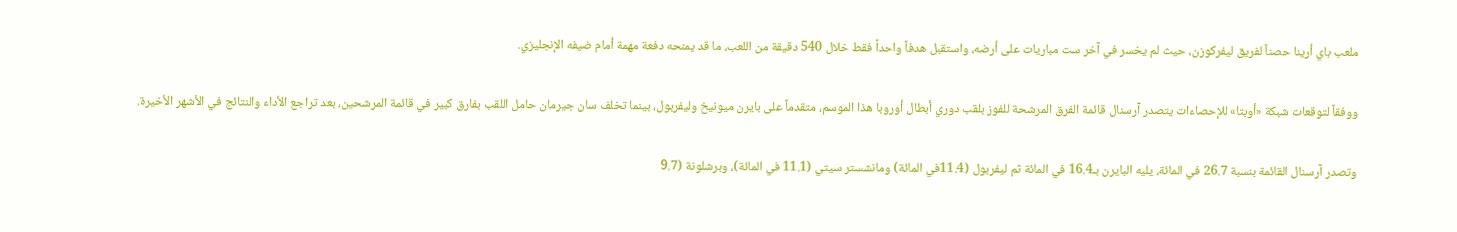ملعب باي أرينا حصناً لفريق ليفركوزن، حيث لم يخسر في آخر ست مباريات على أرضه، واستقبل هدفاً واحداً فقط خلال 540 دقيقة من اللعب، ما قد يمنحه دفعة مهمة أمام ضيفه الإنجليزي.

ووفقاً لتوقعات شبكة «أوبتا» للإحصاءات يتصدر آرسنال قائمة الفرق المرشحة للفوز بلقب دوري أبطال أوروبا هذا الموسم، متقدماً على بايرن ميونيخ وليفربول، بينما تخلف سان جيرمان حامل اللقب بفارق كبير في قائمة المرشحين، بعد تراجع الأداء والنتائج في الأشهر الأخيرة.

وتصدر آرسنال القائمة بنسبة 26.7 في المائة، يليه البايرن بـ16.4 في المائة ثم ليفربول (11.4في المائة) ومانشستر سيتي (11.1 في المائة)، وبرشلونة (9.7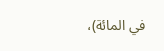في المائة)،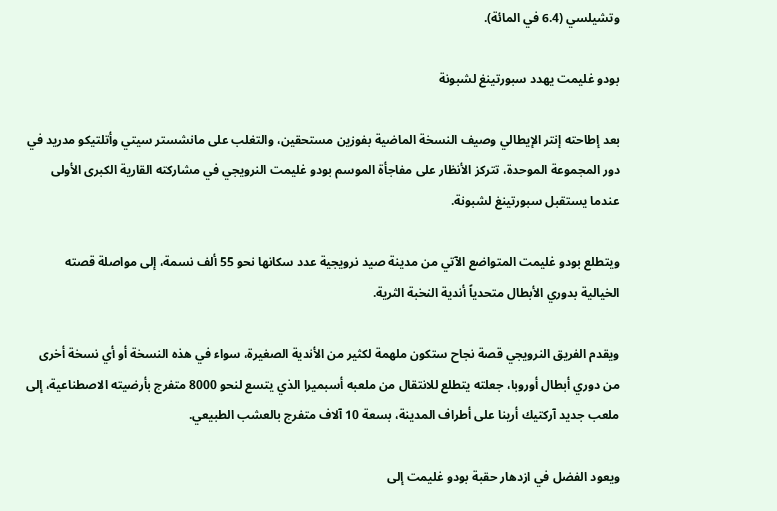وتشيلسي (6.4 في المائة).

بودو غليمت يهدد سبورتينغ لشبونة

بعد إطاحته إنتر الإيطالي وصيف النسخة الماضية بفوزين مستحقين، والتغلب على مانشستر سيتي وأتلتيكو مدريد في دور المجموعة الموحدة، تتركز الأنظار على مفاجأة الموسم بودو غليمت النرويجي في مشاركته القارية الكبرى الأولى عندما يستقبل سبورتينغ لشبونة.

ويتطلع بودو غليمت المتواضع الآتي من مدينة صيد نرويجية عدد سكانها نحو 55 ألف نسمة، إلى مواصلة قصته الخيالية بدوري الأبطال متحدياً أندية النخبة الثرية.

ويقدم الفريق النرويجي قصة نجاح ستكون ملهمة لكثير من الأندية الصغيرة، سواء في هذه النسخة أو أي نسخة أخرى من دوري أبطال أوروبا، جعلته يتطلع للانتقال من ملعبه أسبميرا الذي يتسع لنحو 8000 متفرج بأرضيته الاصطناعية، إلى ملعب جديد آركتيك أرينا على أطراف المدينة، بسعة 10 آلاف متفرج بالعشب الطبيعي.

ويعود الفضل في ازدهار حقبة بودو غليمت إلى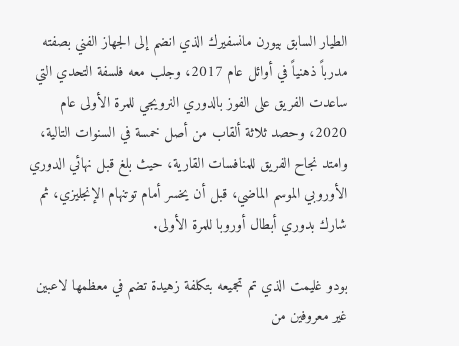الطيار السابق بيورن مانسفيرك الذي انضم إلى الجهاز الفني بصفته مدرباً ذهنياً في أوائل عام 2017، وجلب معه فلسفة التحدي التي ساعدت الفريق على الفوز بالدوري النرويجي للمرة الأولى عام 2020، وحصد ثلاثة ألقاب من أصل خمسة في السنوات التالية، وامتد نجاح الفريق للمنافسات القارية، حيث بلغ قبل نهائي الدوري الأوروبي الموسم الماضي، قبل أن يخسر أمام توتنهام الإنجليزي، ثم شارك بدوري أبطال أوروبا للمرة الأولى.

بودو غليمت الذي تم تجميعه بتكلفة زهيدة تضم في معظمها لاعبين غير معروفين من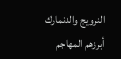النرويج والدنمارك أبرزهم المهاجم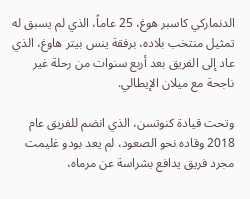الدنماركي كاسبر هوغ، 25 عاماً، الذي لم يسبق له تمثيل منتخب بلاده، برفقة ينس بيتر هاوغ، الذي عاد إلى الفريق بعد أربع سنوات من رحلة غير ناجحة مع ميلان الإيطالي.

وتحت قيادة كنوتسن، الذي انضم للفريق عام 2018 وقاده نحو الصعود، لم يعد بودو غليمت مجرد فريق يدافع بشراسة عن مرماه،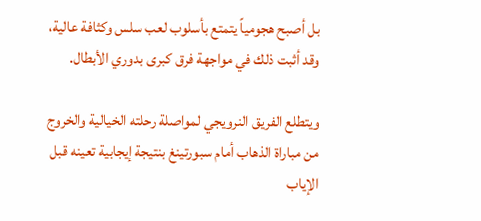بل أصبح هجومياً يتمتع بأسلوب لعب سلس وكثافة عالية، وقد أثبت ذلك في مواجهة فرق كبرى بدوري الأبطال.

ويتطلع الفريق النرويجي لمواصلة رحلته الخيالية والخروج من مباراة الذهاب أمام سبورتينغ بنتيجة إيجابية تعينه قبل الإياب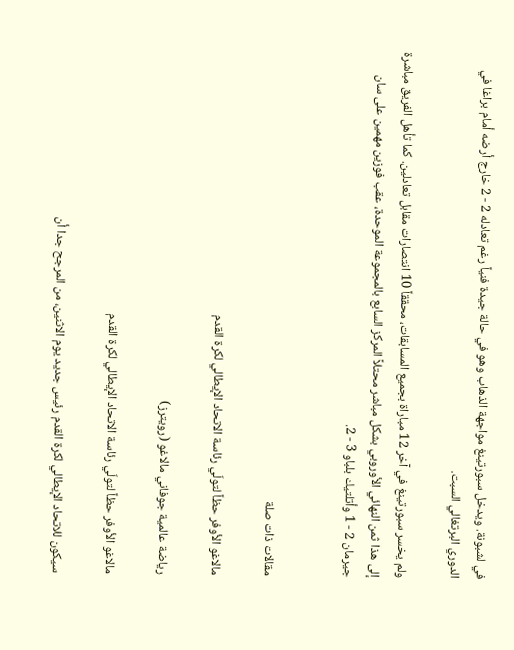في لشبونة. ويدخل سبورتينغ مواجهة الذهاب وهو في حالة جيدة فنياً رغم تعادله 2 - 2 خارج أرضه أمام براغا في الدوري البرتغالي السبت.

ولم يخسر سبورتينغ في آخر 12 مباراة بجميع المسابقات، محققاً 10 انتصارات مقابل تعادلين. كما تأهل الفريق مباشرة إلى هذا ثمن النهائي الأوروبي بشكل مباشر محتلاً المركز السابع بالمجموعة الموحدة، عقب فوزين مهمين على سان جيرمان 2 - 1 وأتلتيك بلباو 3 - 2.


مقالات ذات صلة

مالاغو الأوفر حظاً لتولّي رئاسة الاتحاد الإيطالي لكرة القدم

رياضة عالمية جوفاني مالاغو (رويترز)

مالاغو الأوفر حظاً لتولّي رئاسة الاتحاد الإيطالي لكرة القدم

سيكون للاتحاد الإيطالي لكرة القدم رئيس جديد يوم الاثنين، من المرجح جدا أن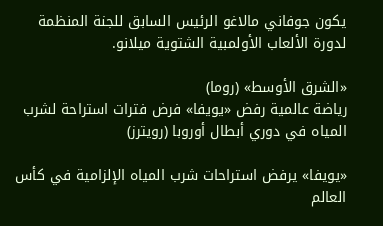يكون جوفاني مالاغو الرئيس السابق للجنة المنظمة لدورة الألعاب الأولمبية الشتوية ميلانو.

«الشرق الأوسط» (روما)
رياضة عالمية رفض «يويفا» فرض فترات استراحة لشرب المياه في دوري أبطال أوروبا (رويترز)

«يويفا» يرفض استراحات شرب المياه الإلزامية في كأس العالم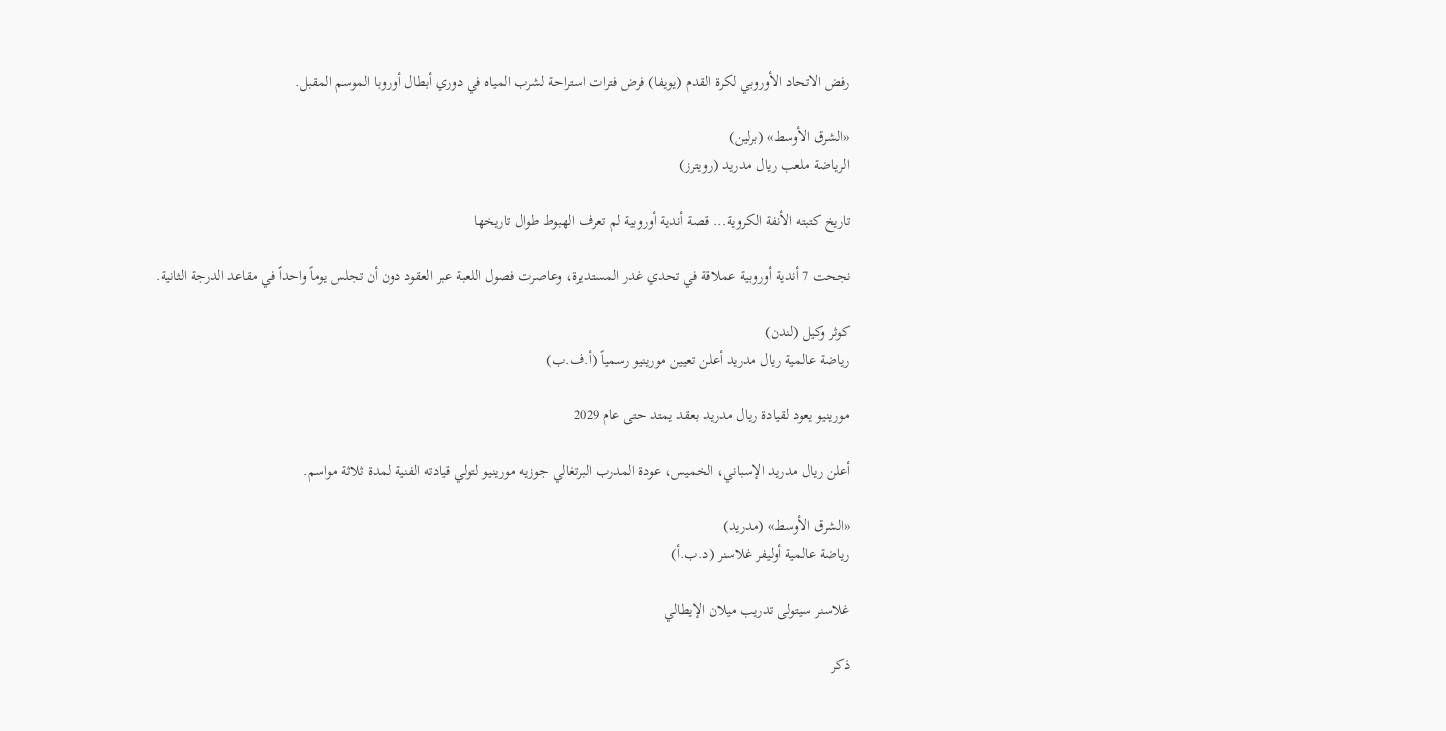رفض الاتحاد الأوروبي لكرة القدم (يويفا) فرض فترات استراحة لشرب المياه في دوري أبطال أوروبا الموسم المقبل.

«الشرق الأوسط» (برلين)
الرياضة ملعب ريال مدريد (رويترز)

تاريخ كتبته الأنفة الكروية... قصة أندية أوروبية لم تعرف الهبوط طوال تاريخها

نجحت 7 أندية أوروبية عملاقة في تحدي غدر المستديرة، وعاصرت فصول اللعبة عبر العقود دون أن تجلس يوماً واحداً في مقاعد الدرجة الثانية.

كوثر وكيل (لندن)
رياضة عالمية ريال مدريد أعلن تعيين مورينيو رسمياً (أ.ف.ب)

مورينيو يعود لقيادة ريال مدريد بعقد يمتد حتى عام 2029

أعلن ريال مدريد الإسباني، الخميس، عودة المدرب البرتغالي جوزيه مورينيو لتولي قيادته الفنية لمدة ثلاثة مواسم.

«الشرق الأوسط» (مدريد)
رياضة عالمية أوليفر غلاسنر (د.ب.أ)

غلاسنر سيتولى تدريب ميلان الإيطالي

ذكر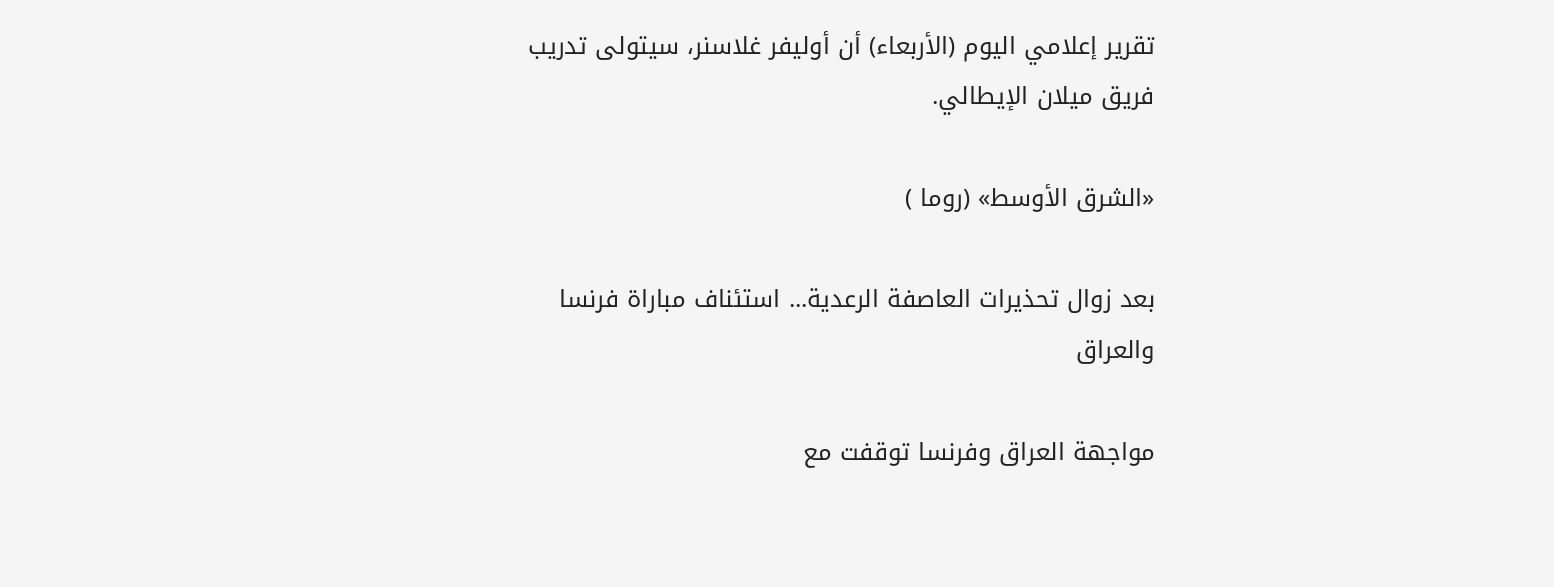تقرير إعلامي اليوم (الأربعاء) أن أوليفر غلاسنر، سيتولى تدريب فريق ميلان الإيطالي.

«الشرق الأوسط» (روما )

بعد زوال تحذيرات العاصفة الرعدية... استئناف مباراة فرنسا والعراق

مواجهة العراق وفرنسا توقفت مع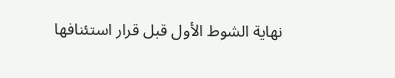نهاية الشوط الأول قبل قرار استئنافها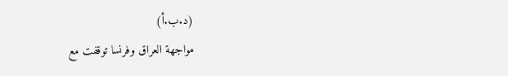(د.ب.أ)
مواجهة العراق وفرنسا توقفت مع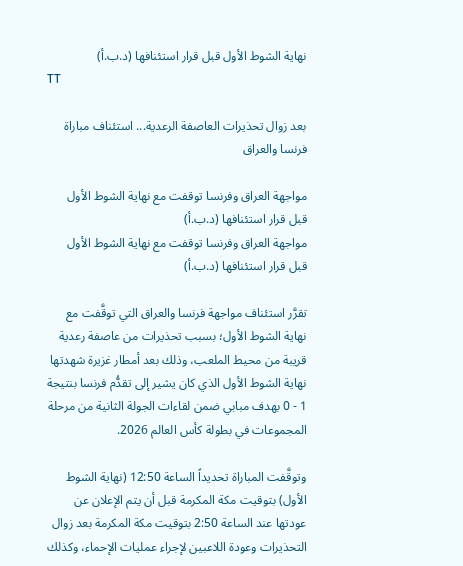نهاية الشوط الأول قبل قرار استئنافها (د.ب.أ)
TT

بعد زوال تحذيرات العاصفة الرعدية... استئناف مباراة فرنسا والعراق

مواجهة العراق وفرنسا توقفت مع نهاية الشوط الأول قبل قرار استئنافها (د.ب.أ)
مواجهة العراق وفرنسا توقفت مع نهاية الشوط الأول قبل قرار استئنافها (د.ب.أ)

تقرَّر استئناف مواجهة فرنسا والعراق التي توقَّفت مع نهاية الشوط الأول؛ بسبب تحذيرات من عاصفة رعدية قريبة من محيط الملعب، وذلك بعد أمطار غزيرة شهدتها نهاية الشوط الأول الذي كان يشير إلى تقدُّم فرنسا بنتيجة 1 - 0 بهدف مبابي ضمن لقاءات الجولة الثانية من مرحلة المجموعات في بطولة كأس العالم 2026.

وتوقَّفت المباراة تحديداً الساعة 12:50 (نهاية الشوط الأول) بتوقيت مكة المكرمة قبل أن يتم الإعلان عن عودتها عند الساعة 2:50 بتوقيت مكة المكرمة بعد زوال التحذيرات وعودة اللاعبين لإجراء عمليات الإحماء، وكذلك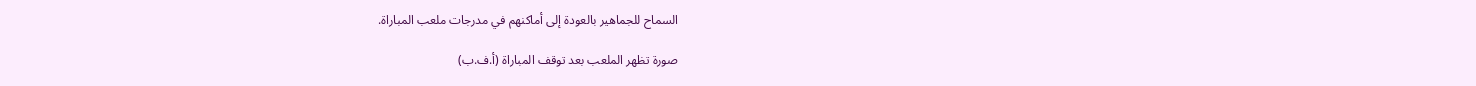السماح للجماهير بالعودة إلى أماكنهم في مدرجات ملعب المباراة.

صورة تظهر الملعب بعد توقف المباراة (أ.ف.ب)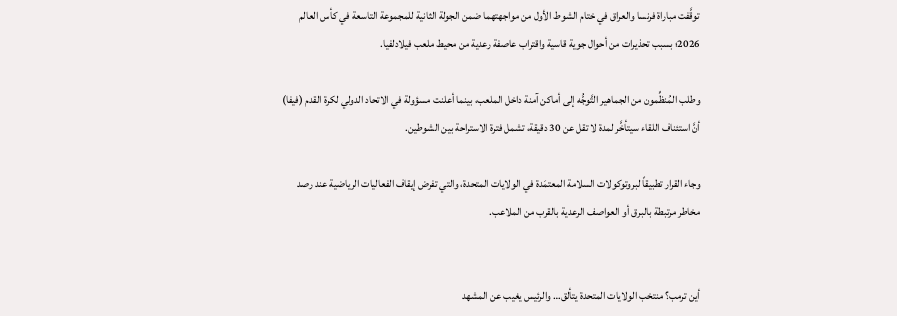توقَّفت مباراة فرنسا والعراق في ختام الشوط الأول من مواجهتهما ضمن الجولة الثانية للمجموعة التاسعة في كأس العالم 2026؛ بسبب تحذيرات من أحوال جوية قاسية واقتراب عاصفة رعدية من محيط ملعب فيلادلفيا.

وطلب المُنظِّمون من الجماهير التَّوجُّه إلى أماكن آمنة داخل الملعب، بينما أعلنت مسؤولة في الاتحاد الدولي لكرة القدم (فيفا) أنَّ استئناف اللقاء سيتأخَّر لمدة لا تقل عن 30 دقيقة، تشمل فترة الاستراحة بين الشوطين.

وجاء القرار تطبيقاً لبروتوكولات السلامة المعتمَدة في الولايات المتحدة، والتي تفرض إيقاف الفعاليات الرياضية عند رصد مخاطر مرتبطة بالبرق أو العواصف الرعدية بالقرب من الملاعب.


أين ترمب؟ منتخب الولايات المتحدة يتألق… والرئيس يغيب عن المشهد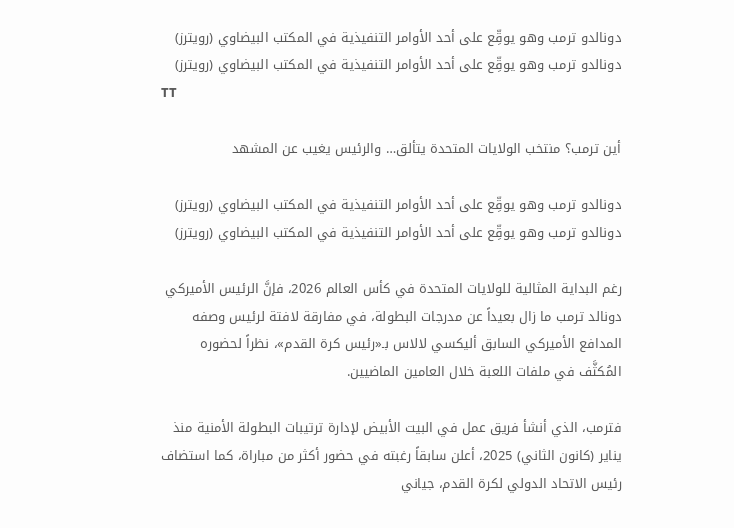دونالدو ترمب وهو يوقِّع على أحد الأوامر التنفيذية في المكتب البيضاوي (رويترز)
دونالدو ترمب وهو يوقِّع على أحد الأوامر التنفيذية في المكتب البيضاوي (رويترز)
TT

أين ترمب؟ منتخب الولايات المتحدة يتألق… والرئيس يغيب عن المشهد

دونالدو ترمب وهو يوقِّع على أحد الأوامر التنفيذية في المكتب البيضاوي (رويترز)
دونالدو ترمب وهو يوقِّع على أحد الأوامر التنفيذية في المكتب البيضاوي (رويترز)

رغم البداية المثالية للولايات المتحدة في كأس العالم 2026، فإنَّ الرئيس الأميركي دونالد ترمب ما زال بعيداً عن مدرجات البطولة، في مفارقة لافتة لرئيس وصفه المدافع الأميركي السابق أليكسي لالاس بـ«رئيس كرة القدم»، نظراً لحضوره المُكثَّف في ملفات اللعبة خلال العامين الماضيين.

فترمب، الذي أنشأ فريق عمل في البيت الأبيض لإدارة ترتيبات البطولة الأمنية منذ يناير (كانون الثاني) 2025، أعلن سابقاً رغبته في حضور أكثر من مباراة، كما استضاف رئيس الاتحاد الدولي لكرة القدم، جياني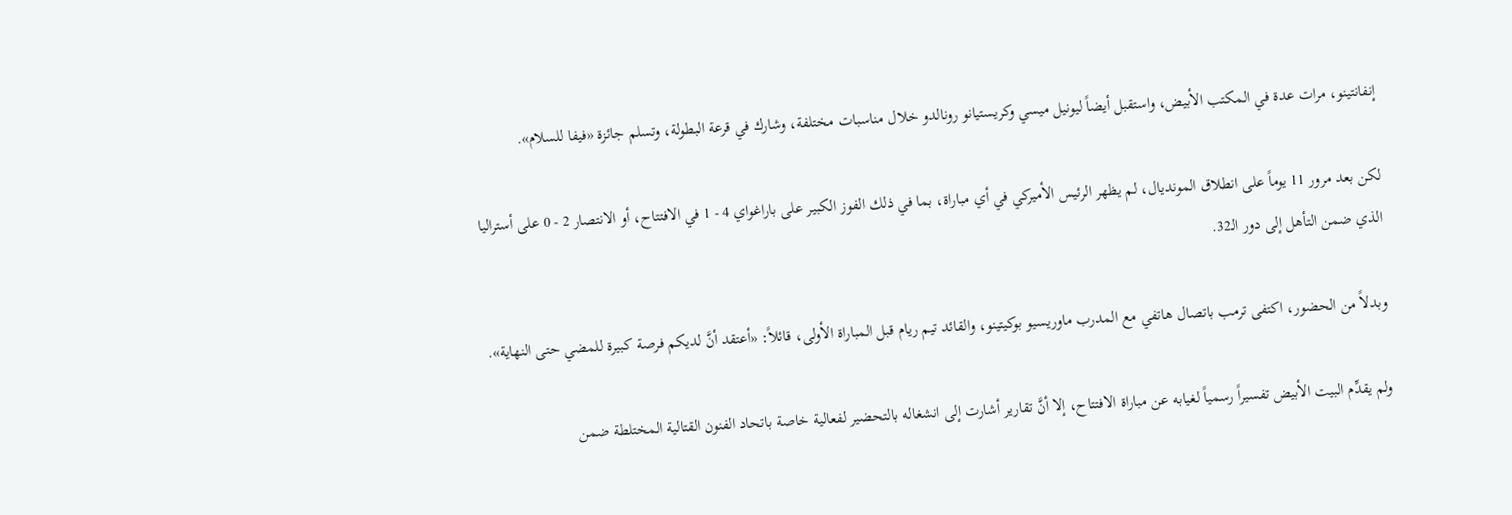إنفانتينو، مرات عدة في المكتب الأبيض، واستقبل أيضاً ليونيل ميسي وكريستيانو رونالدو خلال مناسبات مختلفة، وشارك في قرعة البطولة، وتسلم جائزة «فيفا للسلام».

لكن بعد مرور 11 يوماً على انطلاق المونديال، لم يظهر الرئيس الأميركي في أي مباراة، بما في ذلك الفوز الكبير على باراغواي 4 - 1 في الافتتاح، أو الانتصار 2 - 0 على أستراليا الذي ضمن التأهل إلى دور الـ32.

وبدلاً من الحضور، اكتفى ترمب باتصال هاتفي مع المدرب ماوريسيو بوكيتينو، والقائد تيم ريام قبل المباراة الأولى، قائلاً: «أعتقد أنَّ لديكم فرصة كبيرة للمضي حتى النهاية».

ولم يقدِّم البيت الأبيض تفسيراً رسمياً لغيابه عن مباراة الافتتاح، إلا أنَّ تقارير أشارت إلى انشغاله بالتحضير لفعالية خاصة باتحاد الفنون القتالية المختلطة ضمن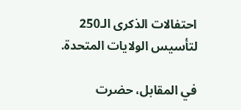احتفالات الذكرى الـ250 لتأسيس الولايات المتحدة.

في المقابل، حضرت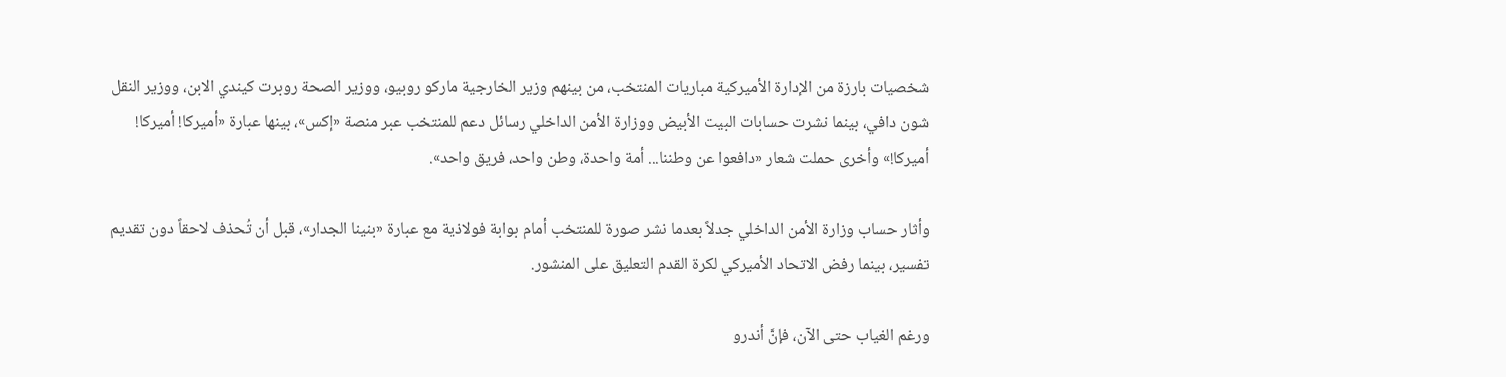شخصيات بارزة من الإدارة الأميركية مباريات المنتخب، من بينهم وزير الخارجية ماركو روبيو، ووزير الصحة روبرت كيندي الابن، ووزير النقل شون دافي، بينما نشرت حسابات البيت الأبيض ووزارة الأمن الداخلي رسائل دعم للمنتخب عبر منصة «إكس»، بينها عبارة «أميركا! أميركا! أميركا!» وأخرى حملت شعار «دافعوا عن وطننا... أمة واحدة، وطن واحد، فريق واحد».

وأثار حساب وزارة الأمن الداخلي جدلاً بعدما نشر صورة للمنتخب أمام بوابة فولاذية مع عبارة «بنينا الجدار»، قبل أن تُحذف لاحقاً دون تقديم تفسير، بينما رفض الاتحاد الأميركي لكرة القدم التعليق على المنشور.

ورغم الغياب حتى الآن، فإنَّ أندرو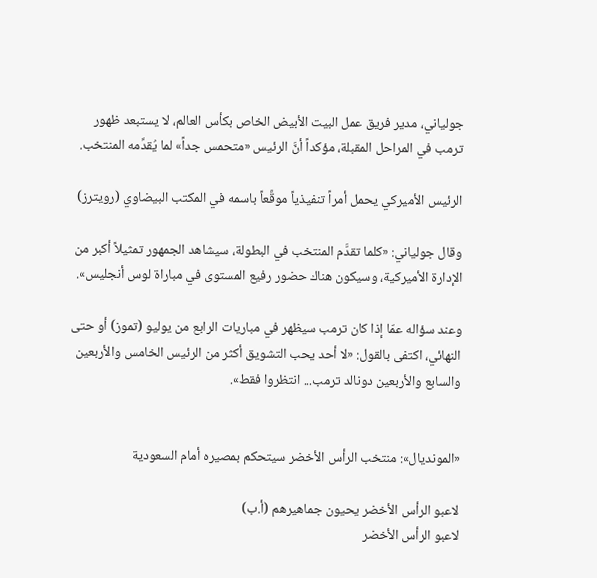جولياني، مدير فريق عمل البيت الأبيض الخاص بكأس العالم، لا يستبعد ظهور ترمب في المراحل المقبلة، مؤكداً أنَّ الرئيس «متحمس جداً» لما يُقدِّمه المنتخب.

الرئيس الأميركي يحمل أمراً تنفيذياً موقَّعاً باسمه في المكتب البيضاوي (رويترز)

وقال جولياني: «كلما تقدَّم المنتخب في البطولة، سيشاهد الجمهور تمثيلاً أكبر من الإدارة الأميركية، وسيكون هناك حضور رفيع المستوى في مباراة لوس أنجليس».

وعند سؤاله عمّا إذا كان ترمب سيظهر في مباريات الرابع من يوليو (تموز) أو حتى النهائي، اكتفى بالقول: «لا أحد يحب التشويق أكثر من الرئيس الخامس والأربعين والسابع والأربعين دونالد ترمب... انتظروا فقط».


«المونديال»: منتخب الرأس الأخضر سيتحكم بمصيره أمام السعودية

لاعبو الرأس الأخضر يحيون جماهيرهم (أ.ب)
لاعبو الرأس الأخضر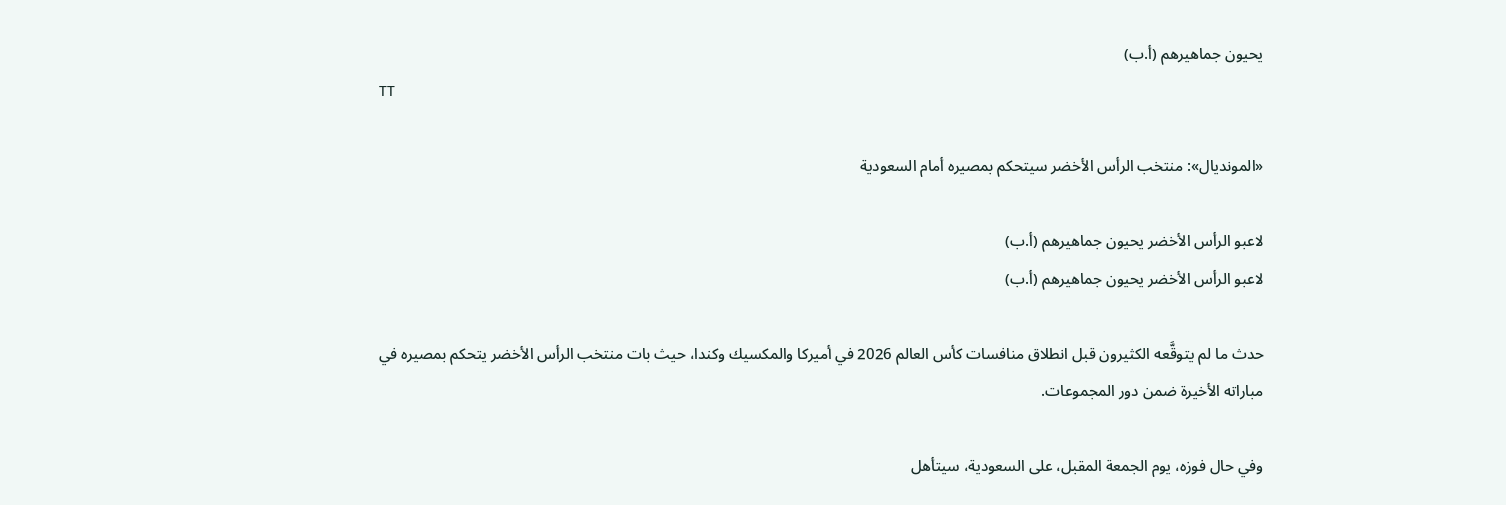يحيون جماهيرهم (أ.ب)
TT

«المونديال»: منتخب الرأس الأخضر سيتحكم بمصيره أمام السعودية

لاعبو الرأس الأخضر يحيون جماهيرهم (أ.ب)
لاعبو الرأس الأخضر يحيون جماهيرهم (أ.ب)

حدث ما لم يتوقَّعه الكثيرون قبل انطلاق منافسات كأس العالم 2026 في أميركا والمكسيك وكندا، حيث بات منتخب الرأس الأخضر يتحكم بمصيره في مباراته الأخيرة ضمن دور المجموعات.

وفي حال فوزه، يوم الجمعة المقبل، على السعودية، سيتأهل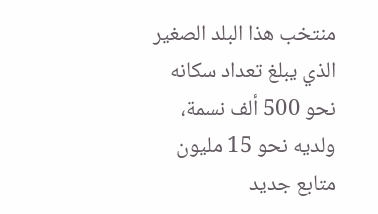منتخب هذا البلد الصغير الذي يبلغ تعداد سكانه نحو 500 ألف نسمة، ولديه نحو 15 مليون متابع جديد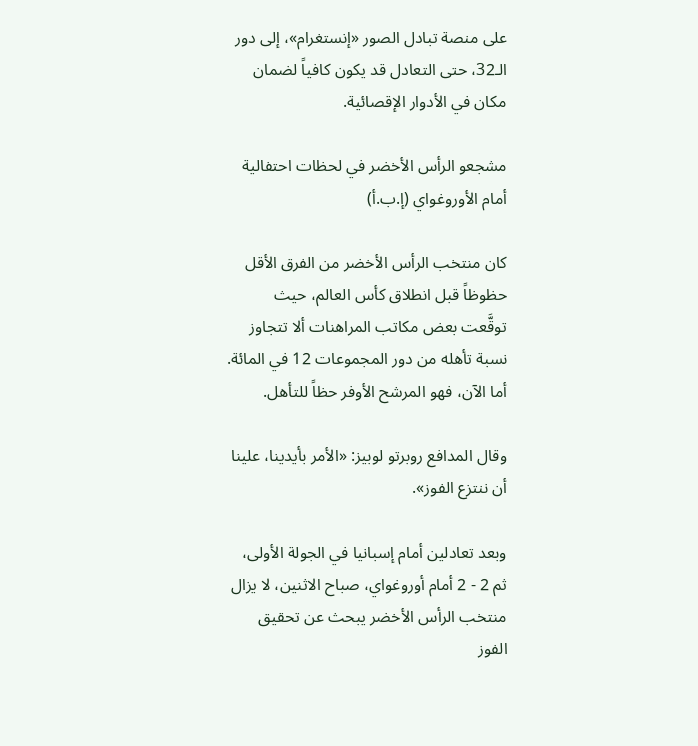على منصة تبادل الصور «إنستغرام»، إلى دور الـ32، حتى التعادل قد يكون كافياً لضمان مكان في الأدوار الإقصائية.

مشجعو الرأس الأخضر في لحظات احتفالية أمام الأوروغواي (إ.ب.أ)

كان منتخب الرأس الأخضر من الفرق الأقل حظوظاً قبل انطلاق كأس العالم، حيث توقَّعت بعض مكاتب المراهنات ألا تتجاوز نسبة تأهله من دور المجموعات 12 في المائة. أما الآن، فهو المرشح الأوفر حظاً للتأهل.

وقال المدافع روبرتو لوبيز: «الأمر بأيدينا، علينا أن ننتزع الفوز».

وبعد تعادلين أمام إسبانيا في الجولة الأولى، ثم 2 - 2 أمام أوروغواي، صباح الاثنين، لا يزال منتخب الرأس الأخضر يبحث عن تحقيق الفوز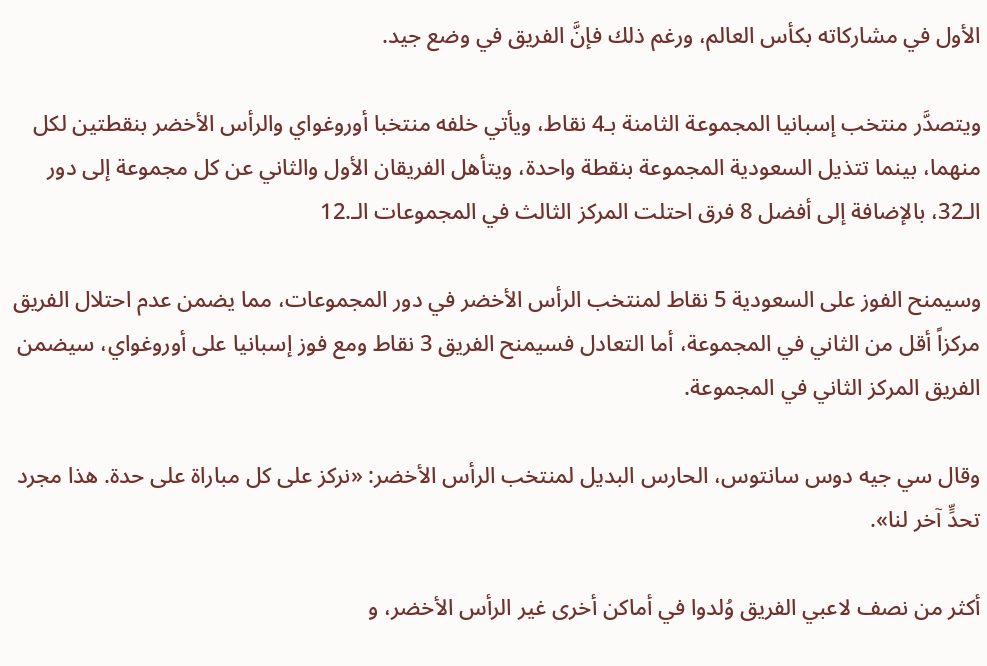الأول في مشاركاته بكأس العالم، ورغم ذلك فإنَّ الفريق في وضع جيد.

ويتصدَّر منتخب إسبانيا المجموعة الثامنة بـ4 نقاط، ويأتي خلفه منتخبا أوروغواي والرأس الأخضر بنقطتين لكل منهما، بينما تتذيل السعودية المجموعة بنقطة واحدة، ويتأهل الفريقان الأول والثاني عن كل مجموعة إلى دور الـ32، بالإضافة إلى أفضل 8 فرق احتلت المركز الثالث في المجموعات الـ.12

وسيمنح الفوز على السعودية 5 نقاط لمنتخب الرأس الأخضر في دور المجموعات، مما يضمن عدم احتلال الفريق مركزاً أقل من الثاني في المجموعة، أما التعادل فسيمنح الفريق 3 نقاط ومع فوز إسبانيا على أوروغواي، سيضمن الفريق المركز الثاني في المجموعة.

وقال سي جيه دوس سانتوس، الحارس البديل لمنتخب الرأس الأخضر: «نركز على كل مباراة على حدة. هذا مجرد تحدٍّ آخر لنا».

أكثر من نصف لاعبي الفريق وُلدوا في أماكن أخرى غير الرأس الأخضر، و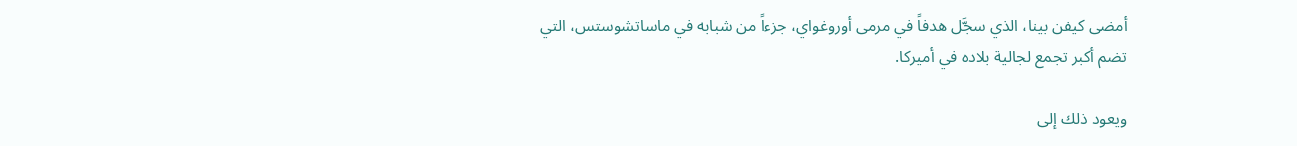أمضى كيفن بينا، الذي سجَّل هدفاً في مرمى أوروغواي، جزءاً من شبابه في ماساتشوستس، التي تضم أكبر تجمع لجالية بلاده في أميركا.

ويعود ذلك إلى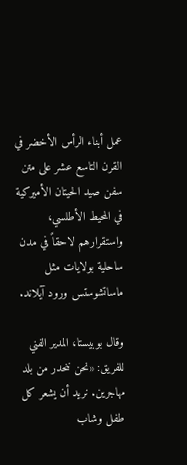عمل أبناء الرأس الأخضر في القرن التاسع عشر على متن سفن صيد الحيتان الأميركية في المحيط الأطلسي، واستقرارهم لاحقاً في مدن ساحلية بولايات مثل ماساتشوستس ورود آيلاند.

وقال بوبيستا، المدير الفني للفريق: «نحن ننحدر من بلد مهاجرين. نريد أن يشعر كل طفل وشاب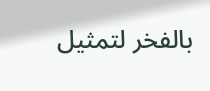بالفخر لتمثيل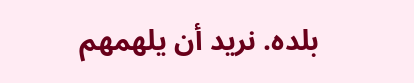بلده. نريد أن يلهمهم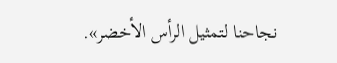نجاحنا لتمثيل الرأس الأخضر».